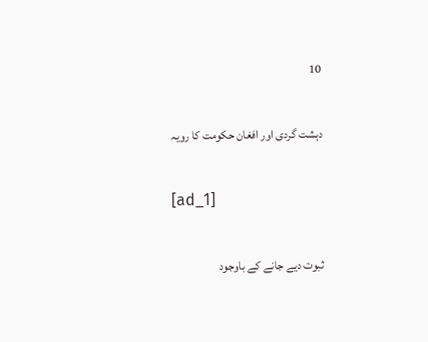10

دہشت گردی اور افغان حکومت کا رویہ

[ad_1]

ثبوت دیے جانے کے باوجود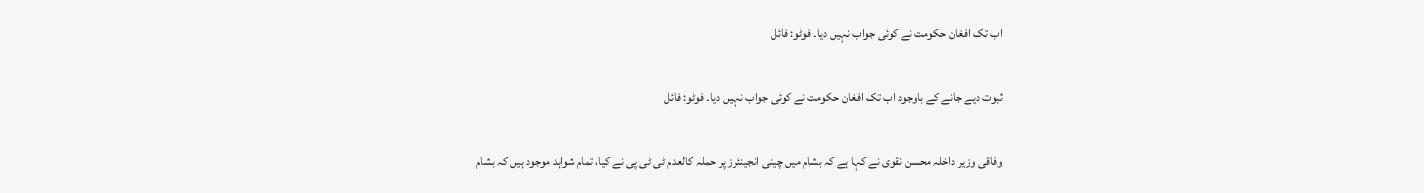اب تک افغان حکومت نے کوئی جواب نہیں دیا۔ فوٹو: فائل

ثبوت دیے جانے کے باوجود اب تک افغان حکومت نے کوئی جواب نہیں دیا۔ فوٹو: فائل

وفاقی وزیر داخلہ محسن نقوی نے کہا ہے کہ بشام میں چینی انجینئرز پر حملہ کالعدم ٹی ٹی پی نے کیا، تمام شواہد موجود ہیں کہ بشام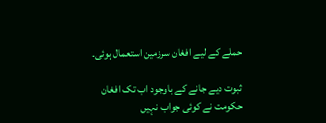حملے کے لیے افغان سرزمین استعمال ہوئی۔

ثبوت دیے جانے کے باوجود اب تک افغان حکومت نے کوئی جواب نہیں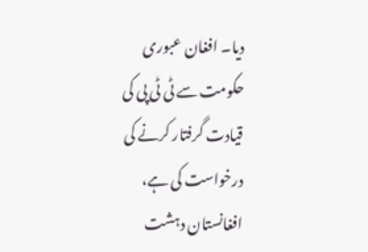دیا۔ افغان عبوری حکومت سے ٹی ٹی پی کی قیادت گرفتار کرنے کی درخواست کی ہے، افغانستان دہشت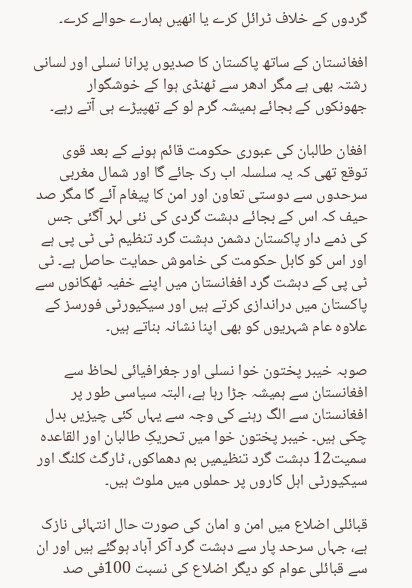گردوں کے خلاف ٹرائل کرے یا انھیں ہمارے حوالے کرے۔

افغانستان کے ساتھ پاکستان کا صدیوں پرانا نسلی اور لسانی رشتہ بھی ہے مگر ادھر سے ٹھنڈی ہوا کے خوشگوار جھونکوں کے بجائے ہمیشہ گرم لو کے تھپیڑے ہی آتے رہے۔

افغان طالبان کی عبوری حکومت قائم ہونے کے بعد قوی توقع تھی کہ یہ سلسلہ اب رک جائے گا اور شمال مغربی سرحدوں سے دوستی تعاون اور امن کا پیغام آئے گا مگر صد حیف کہ اس کے بجائے دہشت گردی کی نئی لہر آگئی جس کی ذمے دار پاکستان دشمن دہشت گرد تنظیم ٹی ٹی پی ہے اور اس کو کابل حکومت کی خاموش حمایت حاصل ہے۔ ٹی ٹی پی کے دہشت گرد افغانستان میں اپنے خفیہ ٹھکانوں سے پاکستان میں دراندازی کرتے ہیں اور سیکیورٹی فورسز کے علاوہ عام شہریوں کو بھی اپنا نشانہ بناتے ہیں۔

صوبہ خیبر پختون خوا نسلی اور جغرافیائی لحاظ سے افغانستان سے ہمیشہ جڑا رہا ہے، البتہ سیاسی طور پر افغانستان سے الگ رہنے کی وجہ سے یہاں کئی چیزیں بدل چکی ہیں۔ خیبر پختون خوا میں تحریکِ طالبان اور القاعدہ سمیت12 دہشت گرد تنظیمیں بم دھماکوں، ٹارگٹ کلنگ اور سیکیورٹی اہل کاروں پر حملوں میں ملوث ہیں۔

قبائلی اضلاع میں امن و امان کی صورت حال انتہائی نازک ہے، جہاں سرحد پار سے دہشت گرد آکر آباد ہوگئے ہیں اور ان سے قبائلی عوام کو دیگر اضلاع کی نسبت 100فی صد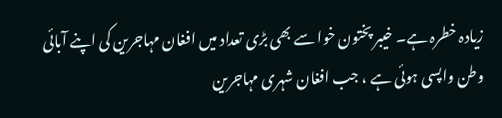زیادہ خطرہ ہے۔ خیبر پختون خوا سے بھی بڑی تعداد میں افغان مہاجرین کی اپنے آبائی وطن واپسی ہوئی ہے ، جب افغان شہری مہاجرین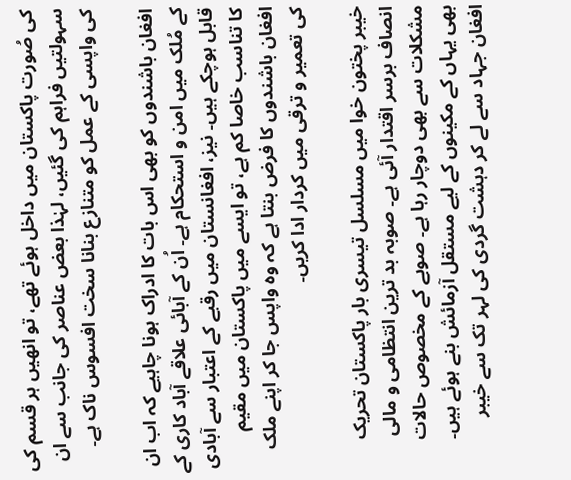کی صُورت پاکستان میں داخل ہوئے تھے، تو انھیں ہر قسم کی سہولتیں فراہم کی گئیں، لہٰذا بعض عناصر کی جانب سے ان کی واپسی کے عمل کو متنازع بنانا سخت افسوس ناک ہے۔

افغان باشندوں کو بھی اس بات کا ادراک ہونا چاہیے کہ اب ان کے مُلک میں امن و استحکام ہے۔ اُن کے آبائی علاقے آباد کاری کے قابل ہوچکے ہیں۔ نیز، افغانستان میں رقبے کے اعتبار سے آبادی کا تناسب خاصا کم ہے، تو ایسے میں پاکستان میں مقیم افغان باشندوں کا فرض بنتا ہے کہ وہ واپس جا کر اپنے ملک کی تعمیر و ترقی میں کردار ادا کریں۔

خیبر پختون خوا میں مسلسل تیسری بار پاکستان تحریک انصاف برسر اقتدار آئی ہے۔ صوبہ بد ترین انتظامی و مالی مشکلات سے بھی دوچار رہا ہے۔ صوبے کے مخصوص حالات بھی یہاں کے مکینوں کے لیے مستقل آزمائش بنے ہوئے ہیں۔ افغان جہاد سے لے کر دہشت گردی کی لہر تک سے خیبر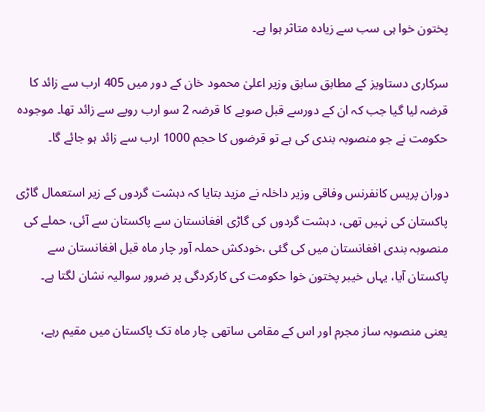پختون خوا ہی سب سے زیادہ متاثر ہوا ہے۔

سرکاری دستاویز کے مطابق سابق وزیر اعلیٰ محمود خان کے دور میں 405 ارب سے زائد کا قرضہ لیا گیا جب کہ ان کے دورسے قبل صوبے کا قرضہ 2 سو ارب روپے سے زائد تھا۔ موجودہ حکومت نے جو منصوبہ بندی کی ہے تو قرضوں کا حجم 1000 ارب سے زائد ہو جائے گا۔

دوران پریس کانفرنس وفاقی وزیر داخلہ نے مزید بتایا کہ دہشت گردوں کے زیر استعمال گاڑی پاکستان کی نہیں تھی، دہشت گردوں کی گاڑی افغانستان سے پاکستان سے آئی، حملے کی منصوبہ بندی افغانستان میں کی گئی ،خودکش حملہ آور چار ماہ قبل افغانستان سے پاکستان آیا، یہاں خیبر پختون خوا حکومت کی کارکردگی پر ضرور سوالیہ نشان لگتا ہے۔

یعنی منصوبہ ساز مجرم اور اس کے مقامی ساتھی چار ماہ تک پاکستان میں مقیم رہے،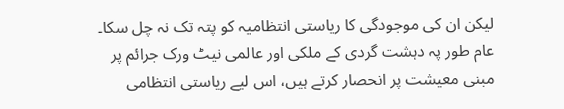لیکن ان کی موجودگی کا ریاستی انتظامیہ کو پتہ تک نہ چل سکا۔ عام طور پہ دہشت گردی کے ملکی اور عالمی نیٹ ورک جرائم پر مبنی معیشت پر انحصار کرتے ہیں، اس لیے ریاستی انتظامی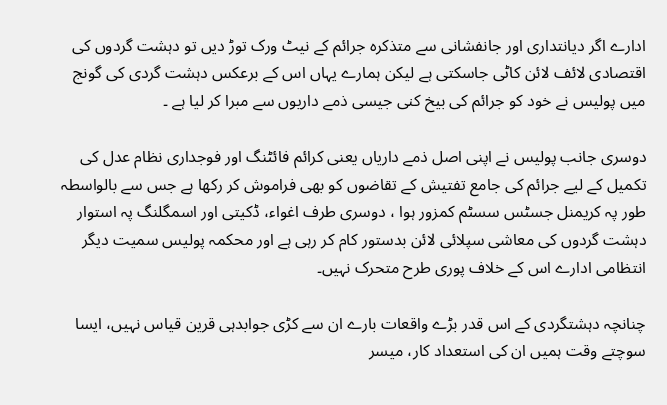ادارے اگر دیانتداری اور جانفشانی سے متذکرہ جرائم کے نیٹ ورک توڑ دیں تو دہشت گردوں کی اقتصادی لائف لائن کاٹی جاسکتی ہے لیکن ہمارے یہاں اس کے برعکس دہشت گردی کی گونج میں پولیس نے خود کو جرائم کی بیخ کنی جیسی ذمے داریوں سے مبرا کر لیا ہے ۔

دوسری جانب پولیس نے اپنی اصل ذمے داریاں یعنی کرائم فائٹنگ اور فوجداری نظام عدل کی تکمیل کے لیے جرائم کی جامع تفتیش کے تقاضوں کو بھی فراموش کر رکھا ہے جس سے بالواسطہ طور پہ کریمنل جسٹس سسٹم کمزور ہوا ، دوسری طرف اغواء، ڈکیتی اور اسمگلنگ پہ استوار دہشت گردوں کی معاشی سپلائی لائن بدستور کام کر رہی ہے اور محکمہ پولیس سمیت دیگر انتظامی ادارے اس کے خلاف پوری طرح متحرک نہیں۔

چنانچہ دہشتگردی کے اس قدر بڑے واقعات بارے ان سے کڑی جوابدہی قرین قیاس نہیں، ایسا سوچتے وقت ہمیں ان کی استعداد کار، میسر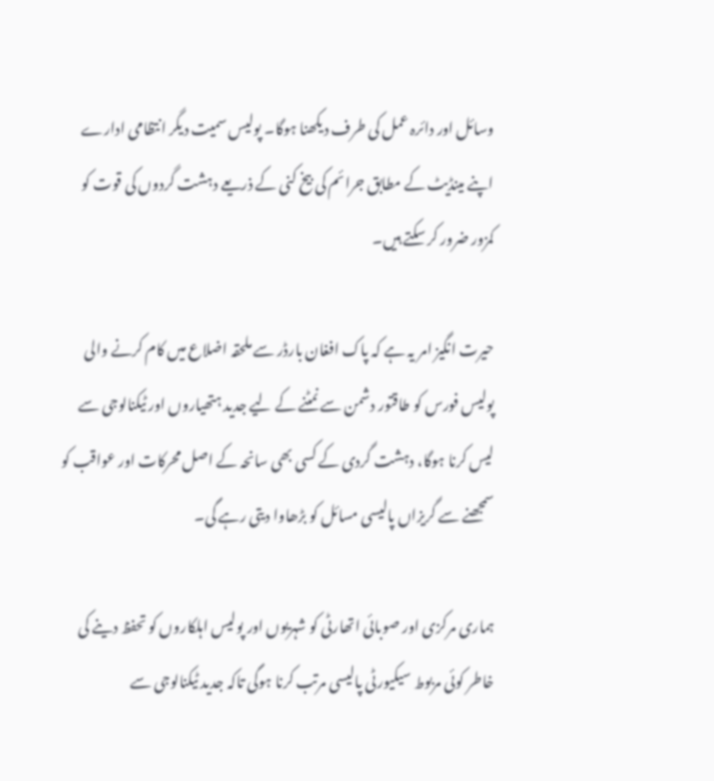وسائل اور دائرہ عمل کی طرف دیکھنا ہوگا۔ پولیس سمیت دیگر انتظامی ادارے اپنے مینڈیٹ کے مطابق جرائم کی بیخ کنی کے ذریعے دہشت گردوں کی قوت کو کمزور ضرور کر سکتے ہیں۔

حیرت انگیز امر یہ ہے کہ پاک افغان بارڈر سے ملحقہ اضلاع میں کام کرنے والی پولیس فورس کو طاقتور دشمن سے نمٹنے کے لیے جدید ہتھیاروں اور ٹیکنالوجی سے لیس کرنا ہوگا، دہشت گردی کے کسی بھی سانحہ کے اصل محرکات اور عواقب کو سمجھنے سے گریزاں پالیسی مسائل کو بڑھاوا دیتی رہے گی۔

ہماری مرکزی اور صوبائی اتھارٹی کو شہریوں اور پولیس اہلکاروں کو تحفظ دینے کی خاطر کوئی مربوط سیکیورٹی پالیسی مرتب کرنا ہوگی تاکہ جدید ٹیکنالوجی سے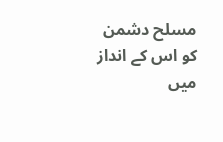مسلح دشمن کو اس کے انداز میں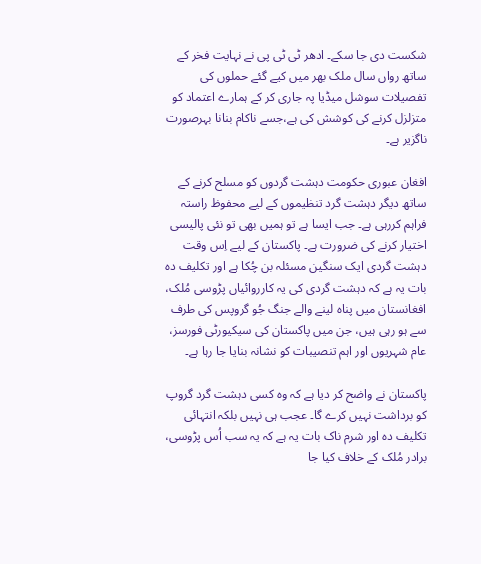شکست دی جا سکے۔ ادھر ٹی ٹی پی نے نہایت فخر کے ساتھ رواں سال ملک بھر میں کیے گئے حملوں کی تفصیلات سوشل میڈیا پہ جاری کر کے ہمارے اعتماد کو متزلزل کرنے کی کوشش کی ہے،جسے ناکام بنانا بہرصورت ناگزیر ہے۔

افغان عبوری حکومت دہشت گردوں کو مسلح کرنے کے ساتھ دیگر دہشت گرد تنظیموں کے لیے محفوظ راستہ فراہم کررہی ہے۔ جب ایسا ہے تو ہمیں بھی تو نئی پالیسی اختیار کرنے کی ضرورت ہے۔ پاکستان کے لیے اِس وقت دہشت گردی ایک سنگین مسئلہ بن چُکا ہے اور تکلیف دہ بات یہ ہے کہ دہشت گردی کی یہ کارروائیاں پڑوسی مُلک، افغانستان میں پناہ لینے والے جنگ جُو گروپس کی طرف سے ہو رہی ہیں، جن میں پاکستان کی سیکیورٹی فورسز، عام شہریوں اور اہم تنصیبات کو نشانہ بنایا جا رہا ہے۔

پاکستان نے واضح کر دیا ہے کہ وہ کسی دہشت گرد گروپ کو برداشت نہیں کرے گا۔ عجب ہی نہیں بلکہ انتہائی تکلیف دہ اور شرم ناک بات یہ ہے کہ یہ سب اُس پڑوسی، برادر مُلک کے خلاف کیا جا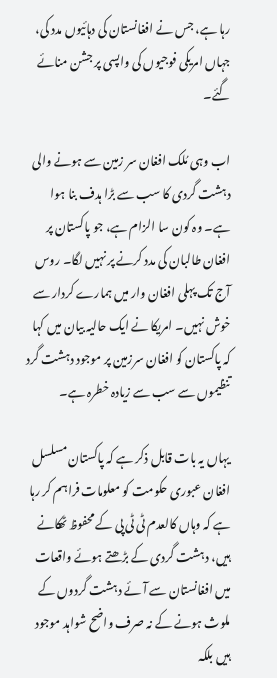رہا ہے، جس نے افغانستان کی دہائیوں مدد کی، جہاں امریکی فوجیوں کی واپسی پر جشن منائے گئے۔

اب وہی مُلک افغان سر زمین سے ہونے والی دہشت گردی کا سب سے بڑا ہدف بنا ہوا ہے۔ وہ کون سا الزام ہے، جو پاکستان پر افغان طالبان کی مدد کرنے پر نہیں لگا۔ روس آج تک پہلی افغان وار میں ہمارے کردار سے خوش نہیں۔ امریکا نے ایک حالیہ بیان میں کہا کہ پاکستان کو افغان سرزمین پر موجود دہشت گرد تنظیموں سے سب سے زیادہ خطرہ ہے۔

یہاں یہ بات قابل ذکر ہے کہ پاکستان مسلسل افغان عبوری حکومت کو معلومات فراہم کر رہا ہے کہ وہاں کالعدم ٹی ٹی پی کے محفوظ ٹھکانے ہیں، دہشت گردی کے بڑھتے ہوئے واقعات میں افغانستان سے آئے دہشت گردوں کے ملوث ہونے کے نہ صرف واضح شواہد موجود ہیں بلکہ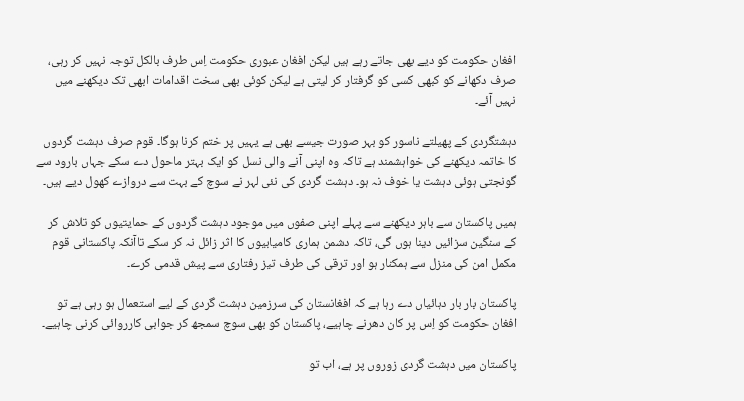افغان حکومت کو دیے بھی جاتے رہے ہیں لیکن افغان عبوری حکومت اِس طرف بالکل توجہ نہیں کر رہی، صرف دکھانے کو کبھی کسی کو گرفتار کر لیتی ہے لیکن کوئی بھی سخت اقدامات ابھی تک دیکھنے میں نہیں آئے۔

دہشتگردی کے پھیلتے ناسور کو بہر صورت جیسے بھی ہے یہیں پر ختم کرنا ہوگا۔ قوم صرف دہشت گردوں کا خاتمہ دیکھنے کی خواہشمند ہے تاکہ وہ اپنی آنے والی نسل کو ایک بہتر ماحول دے سکے جہاں بارود سے گونجتی ہوئی دہشت یا خوف نہ ہو۔ دہشت گردی کی نئی لہر نے سوچ کے بہت سے دروازے کھول دیے ہیں۔

ہمیں پاکستان سے باہر دیکھنے سے پہلے اپنی صفوں میں موجود دہشت گردوں کے حمایتیوں کو تلاش کر کے سنگین سزائیں دینا ہوں گی، تاکہ دشمن ہماری کامیابیوں کا اثر زائل نہ کر سکے تاآنکہ پاکستانی قوم مکمل امن کی منزل سے ہمکنار ہو اور ترقی کی طرف تیز رفتاری سے پیش قدمی کرے۔

پاکستان بار بار دہائیاں دے رہا ہے کہ افغانستان کی سرزمین دہشت گردی کے لیے استعمال ہو رہی ہے تو افغان حکومت کو اِس پر کان دھرنے چاہیے، پاکستان کو بھی سوچ سمجھ کر جوابی کارروائی کرنی چاہیے۔

پاکستان میں دہشت گردی زوروں پر ہے، اب تو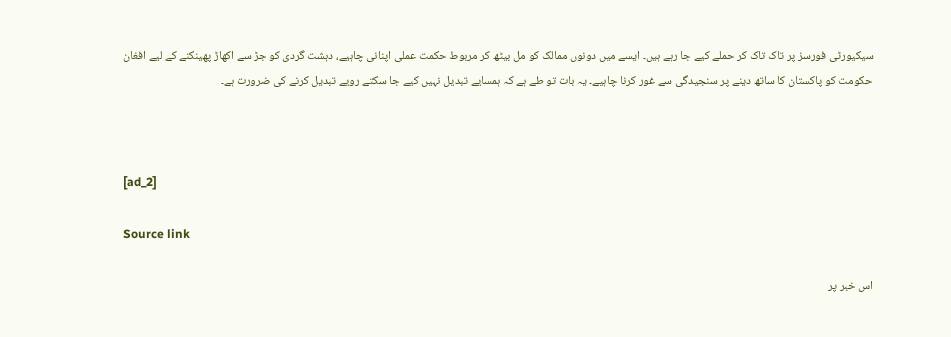سیکیورٹی فورسز پر تاک تاک کر حملے کیے جا رہے ہیں۔ ایسے میں دونوں ممالک کو مل بیٹھ کر مربوط حکمت عملی اپنانی چاہیے، دہشت گردی کو جڑ سے اکھاڑ پھینکنے کے لیے افغان حکومت کو پاکستان کا ساتھ دینے پر سنجیدگی سے غور کرنا چاہیے۔ یہ بات تو طے ہے کہ ہمسایے تبدیل نہیں کیے جا سکتے رویے تبدیل کرنے کی ضرورت ہے۔



[ad_2]

Source link

اس خبر پر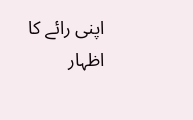اپنی رائے کا اظہار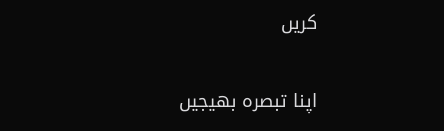کریں

اپنا تبصرہ بھیجیں